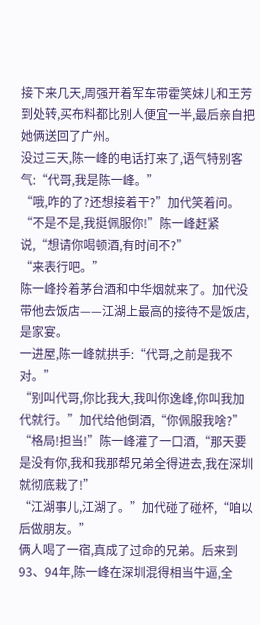接下来几天,周强开着军车带霍笑妹儿和王芳到处转,买布料都比别人便宜一半,最后亲自把她俩送回了广州。
没过三天,陈一峰的电话打来了,语气特别客气:“代哥,我是陈一峰。”
“哦,咋的了?还想接着干?”加代笑着问。
“不是不是,我挺佩服你!”陈一峰赶紧说,“想请你喝顿酒,有时间不?”
“来表行吧。”
陈一峰拎着茅台酒和中华烟就来了。加代没带他去饭店——江湖上最高的接待不是饭店,是家宴。
一进屋,陈一峰就拱手:“代哥,之前是我不对。”
“别叫代哥,你比我大,我叫你逸峰,你叫我加代就行。”加代给他倒酒,“你佩服我啥?”
“格局!担当!”陈一峰灌了一口酒,“那天要是没有你,我和我那帮兄弟全得进去,我在深圳就彻底栽了!”
“江湖事儿,江湖了。”加代碰了碰杯,“咱以后做朋友。”
俩人喝了一宿,真成了过命的兄弟。后来到93、94年,陈一峰在深圳混得相当牛逼,全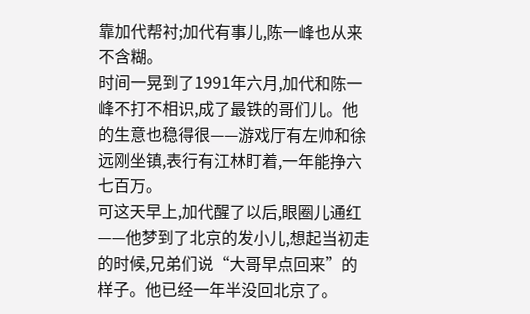靠加代帮衬;加代有事儿,陈一峰也从来不含糊。
时间一晃到了1991年六月,加代和陈一峰不打不相识,成了最铁的哥们儿。他的生意也稳得很——游戏厅有左帅和徐远刚坐镇,表行有江林盯着,一年能挣六七百万。
可这天早上,加代醒了以后,眼圈儿通红——他梦到了北京的发小儿,想起当初走的时候,兄弟们说“大哥早点回来”的样子。他已经一年半没回北京了。